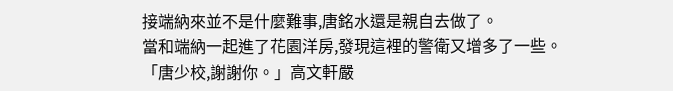接端納來並不是什麼難事,唐銘水還是親自去做了。
當和端納一起進了花園洋房,發現這裡的警衛又增多了一些。
「唐少校,謝謝你。」高文軒嚴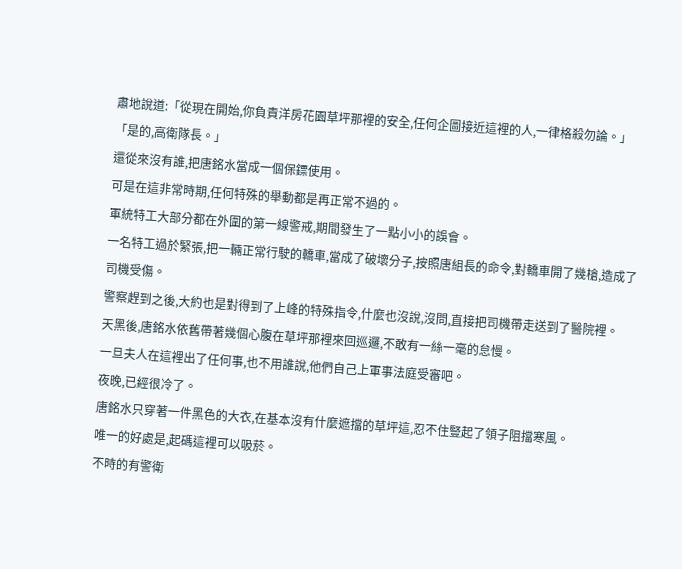肅地說道:「從現在開始,你負責洋房花園草坪那裡的安全,任何企圖接近這裡的人,一律格殺勿論。」
「是的,高衛隊長。」
還從來沒有誰,把唐銘水當成一個保鏢使用。
可是在這非常時期,任何特殊的舉動都是再正常不過的。
軍統特工大部分都在外圍的第一線警戒,期間發生了一點小小的誤會。
一名特工過於緊張,把一輛正常行駛的轎車,當成了破壞分子,按照唐組長的命令,對轎車開了幾槍,造成了司機受傷。
警察趕到之後,大約也是對得到了上峰的特殊指令,什麼也沒說,沒問,直接把司機帶走送到了醫院裡。
天黑後,唐銘水依舊帶著幾個心腹在草坪那裡來回巡邏,不敢有一絲一毫的怠慢。
一旦夫人在這裡出了任何事,也不用誰說,他們自己上軍事法庭受審吧。
夜晚,已經很冷了。
唐銘水只穿著一件黑色的大衣,在基本沒有什麼遮擋的草坪這,忍不住豎起了領子阻擋寒風。
唯一的好處是,起碼這裡可以吸菸。
不時的有警衛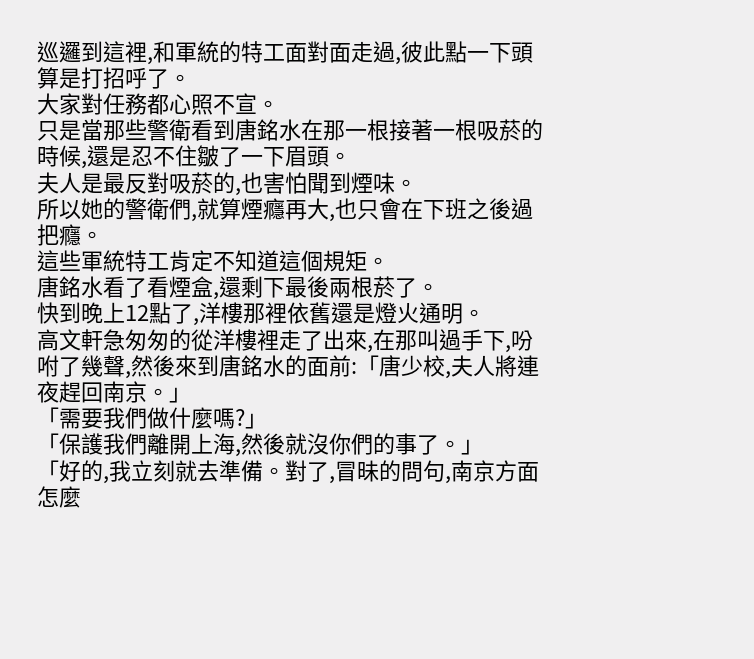巡邏到這裡,和軍統的特工面對面走過,彼此點一下頭算是打招呼了。
大家對任務都心照不宣。
只是當那些警衛看到唐銘水在那一根接著一根吸菸的時候,還是忍不住皺了一下眉頭。
夫人是最反對吸菸的,也害怕聞到煙味。
所以她的警衛們,就算煙癮再大,也只會在下班之後過把癮。
這些軍統特工肯定不知道這個規矩。
唐銘水看了看煙盒,還剩下最後兩根菸了。
快到晚上12點了,洋樓那裡依舊還是燈火通明。
高文軒急匆匆的從洋樓裡走了出來,在那叫過手下,吩咐了幾聲,然後來到唐銘水的面前:「唐少校,夫人將連夜趕回南京。」
「需要我們做什麼嗎?」
「保護我們離開上海,然後就沒你們的事了。」
「好的,我立刻就去準備。對了,冒昧的問句,南京方面怎麼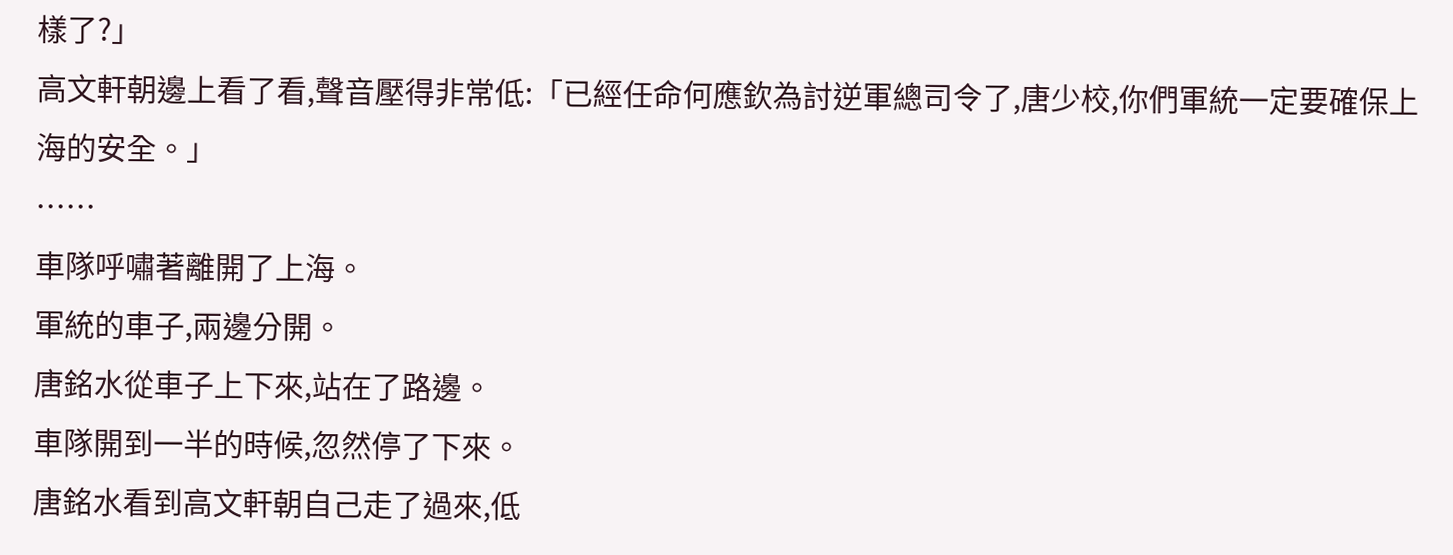樣了?」
高文軒朝邊上看了看,聲音壓得非常低:「已經任命何應欽為討逆軍總司令了,唐少校,你們軍統一定要確保上海的安全。」
……
車隊呼嘯著離開了上海。
軍統的車子,兩邊分開。
唐銘水從車子上下來,站在了路邊。
車隊開到一半的時候,忽然停了下來。
唐銘水看到高文軒朝自己走了過來,低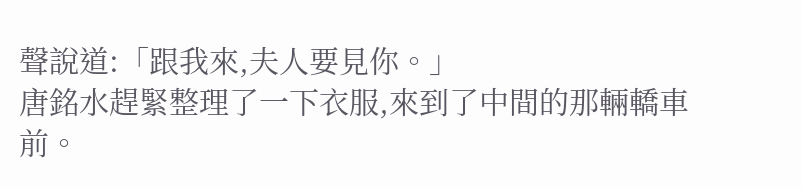聲說道:「跟我來,夫人要見你。」
唐銘水趕緊整理了一下衣服,來到了中間的那輛轎車前。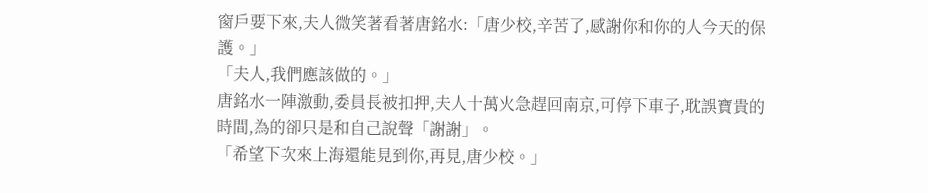窗戶要下來,夫人微笑著看著唐銘水:「唐少校,辛苦了,感謝你和你的人今天的保護。」
「夫人,我們應該做的。」
唐銘水一陣激動,委員長被扣押,夫人十萬火急趕回南京,可停下車子,耽誤寶貴的時間,為的卻只是和自己說聲「謝謝」。
「希望下次來上海還能見到你,再見,唐少校。」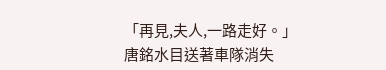「再見,夫人,一路走好。」
唐銘水目送著車隊消失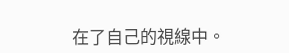在了自己的視線中。